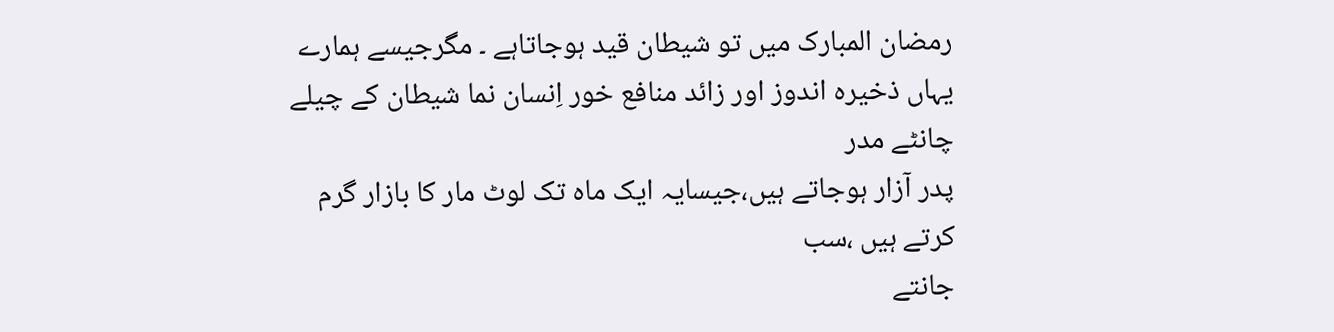رمضان المبارک میں تو شیطان قید ہوجاتاہے ۔ مگرجیسے ہمارے
یہاں ذخیرہ اندوز اور زائد منافع خور اِنسان نما شیطان کے چیلے چانٹے مدر
پدر آزار ہوجاتے ہیں،جیسایہ ایک ماہ تک لوٹ مار کا بازار گرم کرتے ہیں ،سب
جانتے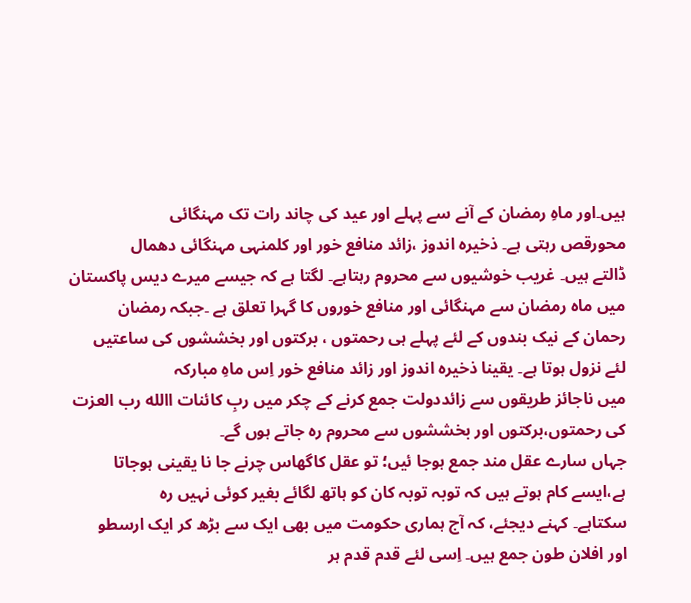ہیں۔اور ماہِ رمضان کے آنے سے پہلے اور عید کی چاند رات تک مہنگائی
محورقص رہتی ہے۔ ذخیرہ اندوز ،زائد منافع خور اور کلمنہی مہنگائی دھمال
ڈالتے ہیں۔ غریب خوشیوں سے محروم رہتاہے۔ لگتا ہے کہ جیسے میرے دیس پاکستان
میں ماہ رمضان سے مہنگائی اور منافع خوروں کا گہرا تعلق ہے ۔جبکہ رمضان
رحمان کے نیک بندوں کے لئے پہلے ہی رحمتوں ، برکتوں اور بخششوں کی ساعتیں
لئے نزول ہوتا ہے۔ یقینا ذخیرہ اندوز اور زائد منافع خور اِس ماہِ مبارکہ
میں ناجائز طریقوں سے زائددولت جمع کرنے کے چکر میں ربِ کائنات االله رب العزت
کی رحمتوں،برکتوں اور بخششوں سے محروم رہ جاتے ہوں گے۔
جہاں سارے عقل مند جمع ہوجا ئیں؛ تو عقل کاگھاس چرنے جا نا یقینی ہوجاتا
ہے،ایسے کام ہوتے ہیں کہ توبہ توبہ کان کو ہاتھ لگائے بغیر کوئی نہیں رہ
سکتاہے۔ کہنے دیجئے، کہ آج ہماری حکومت میں بھی ایک سے بڑھ کر ایک ارسطو
اور افلان طون جمع ہیں۔ اِسی لئے قدم قدم ہر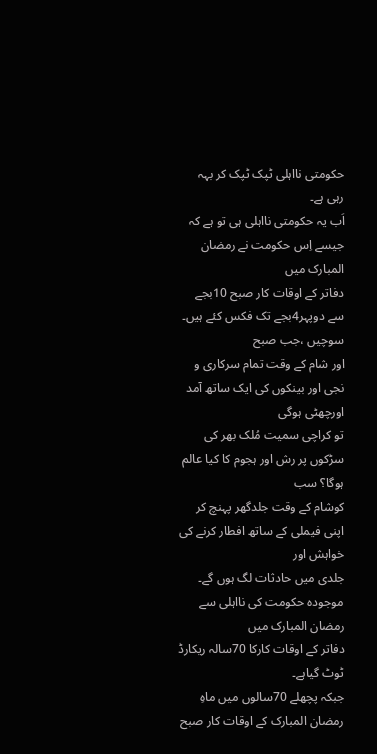حکومتی نااہلی ٹپک ٹپک کر بہہ
رہی ہے۔
اَب یہ حکومتی نااہلی ہی تو ہے کہ جیسے اِس حکومت نے رمضان المبارک میں
دفاتر کے اوقات کار صبح 10بجے سے دوپہر4بجے تک فکس کئے ہیں۔ سوچیں ،جب صبح
اور شام کے وقت تمام سرکاری و نجی اور بینکوں کی ایک ساتھ آمد اورچھٹی ہوگی
تو کراچی سمیت مُلک بھر کی سڑکوں پر رش اور ہجوم کا کیا عالم ہوگا؟ سب
کوشام کے وقت جلدگھر پہنچ کر اپنی فیملی کے ساتھ افطار کرنے کی خواہش اور
جلدی میں حادثات لگ ہوں گے۔ موجودہ حکومت کی نااہلی سے رمضان المبارک میں
دفاتر کے اوقات کارکا 70سالہ ریکارڈ ٹوٹ گیاہے۔
جبکہ پچھلے 70سالوں میں ماہِ رمضان المبارک کے اوقات کار صبح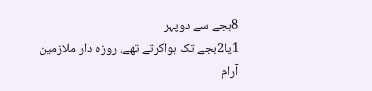8بجے سے دوپہر
1یا2بجے تک ہواکرتے تھے. روزہ دار ملازمین آرام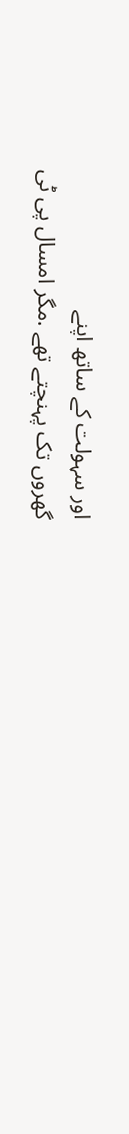اور سہولت کے ساتھ اپنے
گھروں تک پہنچتے تھے .مگر امسال پی ٹی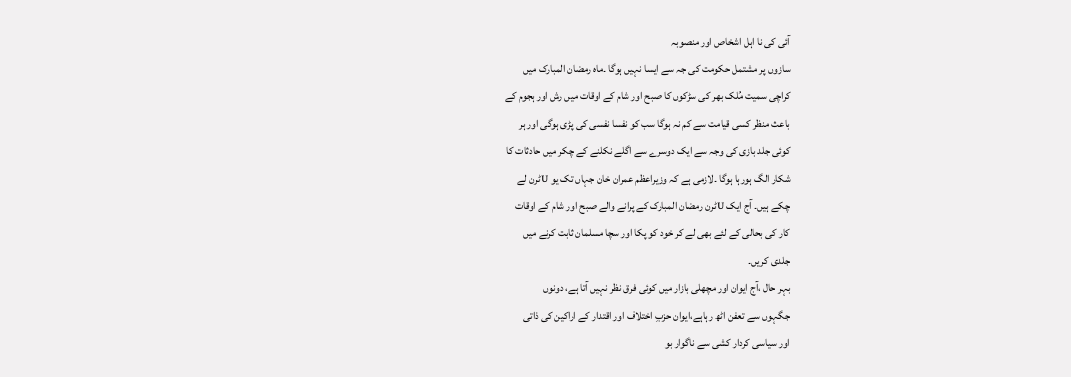آئی کی نا اہل اشخاص اور منصوبہ
سازوں پر مشتمل حکومت کی جہ سے ایسا نہیں ہوگا ۔ماہ رمضان المبارک میں
کراچی سمیت مُلک بھر کی سڑکوں کا صبح اور شام کے اوقات میں رش اور ہجوم کے
باعث منظر کسی قیامت سے کم نہ ہوگا سب کو نفسا نفسی کی پڑی ہوگی اور ہر
کوئی جلد بازی کی وجہ سے ایک دوسرے سے اگلے نکلنے کے چکر میں حادثات کا
شکار الگ ہورہا ہوگا ۔لازمی ہے کہ وزیراعظم عمران خان جہاں تک یو Uٹرن لے
چکے ہیں۔ آج ایک Uٹرن رمضان المبارک کے پرانے والے صبح اور شام کے اوقات
کار کی بحالی کے لئے بھی لے کر خود کو پکا اور سچا مسلمان ثابت کرنے میں
جلدی کریں۔
بہر حال ،آج ایوان اور مچھلی بازار میں کوئی فرق نظر نہیں آتا ہے، دونوں
جگہوں سے تعفن اٹھ رہاہے،ایوان حزبِ اختلاف اور اقتدار کے اراکین کی ذاتی
اور سیاسی کردار کشی سے ناگوار بو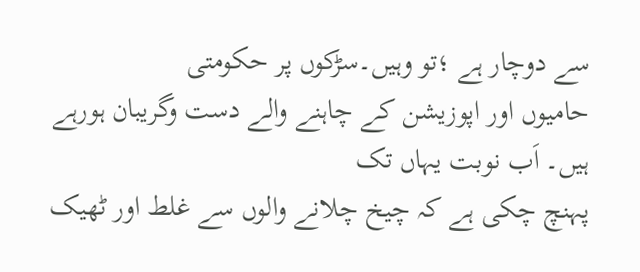سے دوچار ہے ؛تو وہیں۔سڑکوں پر حکومتی
حامیوں اور اپوزیشن کے چاہنے والے دست وگریبان ہورہے ہیں۔ اَب نوبت یہاں تک
پہنچ چکی ہے کہ چیخ چلانے والوں سے غلط اور ٹھیک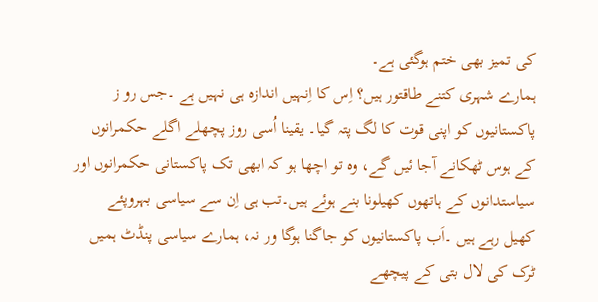کی تمیز بھی ختم ہوگئی ہے۔
ہمارے شہری کتنے طاقتور ہیں؟ اِس کا اِنہیں اندازہ ہی نہیں ہے ۔جس رو ز
پاکستانیوں کو اپنی قوت کا لگ پتہ گیا۔ یقینا اُسی روز پچھلے اگلے حکمرانوں
کے ہوس ٹھکانے آجا ئیں گے، وہ تو اچھا ہو کہ ابھی تک پاکستانی حکمرانوں اور
سیاستدانوں کے ہاتھوں کھیلونا بنے ہوئے ہیں۔تب ہی اِن سے سیاسی بہروپئے
کھیل رہے ہیں ۔اَب پاکستانیوں کو جاگنا ہوگا ور نہ، ہمارے سیاسی پنڈٹ ہمیں
ٹرک کی لال بتی کے پیچھے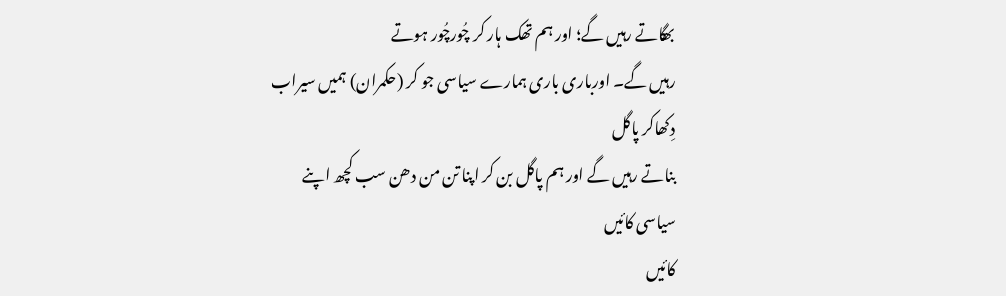بھگاتے رہیں گے؛ اور ہم تھک ہار کر چُورچُور ہوتے
رہیں گے۔ اورباری باری ہمارے سیاسی جو کر (حکمران) ہمیں سیراب دِکھاکر پاگل
بناتے رہیں گے اور ہم پاگل بن کر اپنا تن من دھن سب کچھ اپنے سیاسی کائیں
کائیں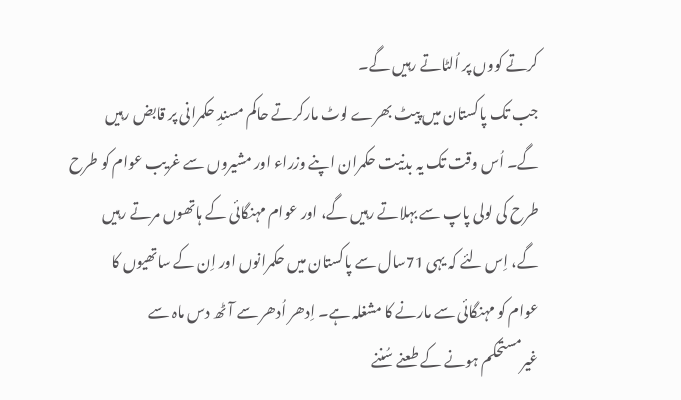کرتے کووں پر اُلٹاتے رہیں گے۔
جب تک پاکستان میں پیٹ بھرے لوٹ مارکرتے حاکم مسندِ حکمرانی پر قابض رہیں
گے۔ اُس وقت تک یہ بدنیت حکمران اپنے وزراء اور مشیروں سے غریب عوام کو طرح
طرح کی لولی پاپ سے بہلاتے رہیں گے، اور عوام مہنگائی کے ہاتھوں مرتے رہیں
گے، اِس لئے کہ یہی 71سال سے پاکستان میں حکمرانوں اور اِن کے ساتھیوں کا
عوام کو مہنگائی سے مارنے کا مشغلہ ہے۔ اِدھر اُدھر سے آٹھ دس ماہ سے
غیرمستحکم ہونے کے طعنے سُننے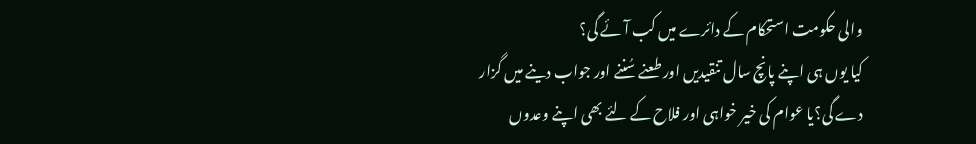والی حکومت استحکام کے دائرے میں کب آئے گی؟
کیا یوں ہی اپنے پانچ سال تنقیدیں اور طعنے سُننے اور جواب دینے میں گزار
دے گی؟یا عوام کی خیر خواہی اور فلاح کے لئے بھی اپنے وعدوں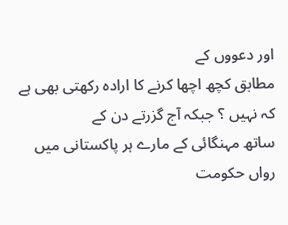اور دعووں کے
مطابق کچھ اچھا کرنے کا ارادہ رکھتی بھی ہے کہ نہیں ؟ جبکہ آج گزرتے دن کے
ساتھ مہنگائی کے مارے ہر پاکستانی میں رواں حکومت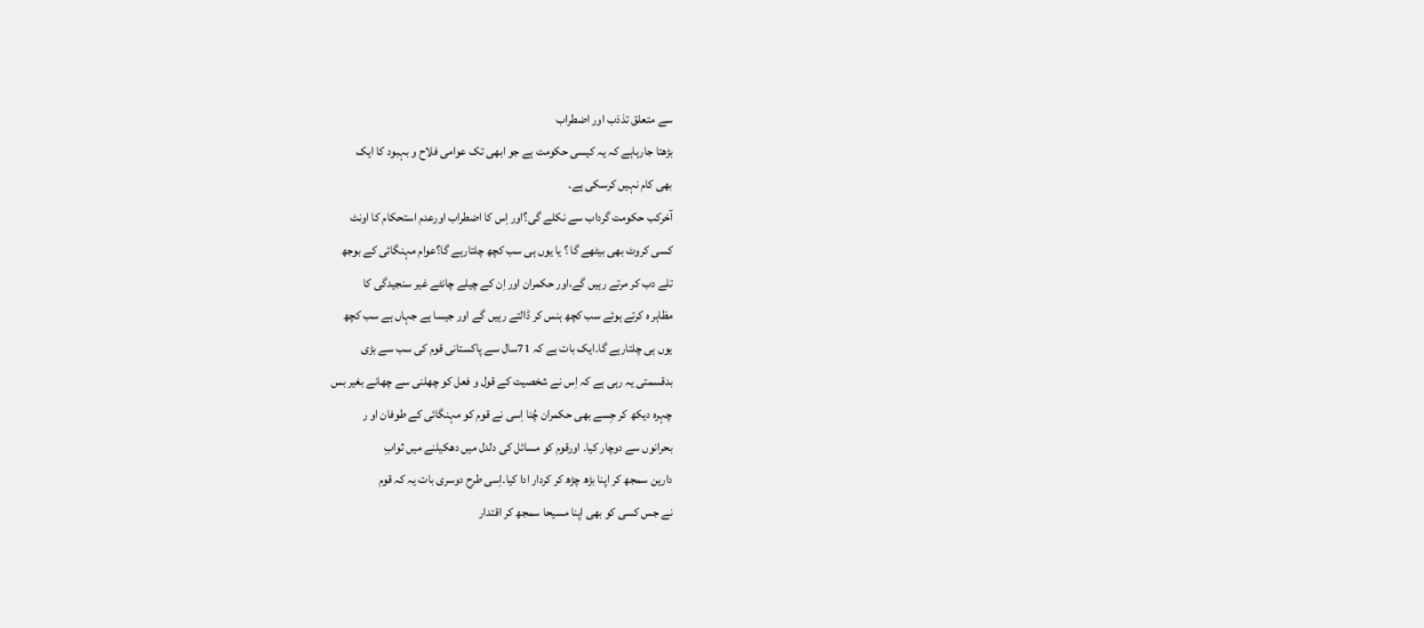سے متعلق تذذب اور اضطراب
بڑھتا جارہاہے کہ یہ کیسی حکومت ہے جو ابھی تک عوامی فلاح و بہبود کا ایک
بھی کام نہیں کرسکی ہے۔
آخرکب حکومت گرداب سے نکلے گی؟اور اِس کا اضطراب اورعدم استحکام کا اونٹ
کسی کروٹ بھی بیٹھے گا ؟ یا یوں ہی سب کچھ چلتارہے گا؟عوام مہنگائی کے بوجھ
تلے دب کر مرتے رہیں گے،اور حکمران اور اِن کے چیلے چانٹے غیر سنجیدگی کا
مظاہر ہ کرتے ہوئے سب کچھ ہنس کر ڈالتے رہیں گے اور جیسا ہے جہاں ہے سب کچھ
یوں ہی چلتارہے گا۔ایک بات ہے کہ 71سال سے پاکستانی قوم کی سب سے بڑی
بدقسمتی یہ رہی ہے کہ اِس نے شخصیت کے قول و فعل کو چھلنی سے چھانے بغیر بس
چہرہ دیکھ کر جِسے بھی حکمران چُنا اِسی نے قوم کو مہنگائی کے طوفان او ر
بحرانوں سے دوچار کیا۔ اورقوم کو مسائل کی دلدل میں دھکیلنے میں ثوابِ
دارین سمجھ کر اپنا بڑھ چڑھ کر کردار ادا کیا۔اِسی طرح دوسری بات یہ کہ قوم
نے جس کسی کو بھی اپنا مسیحا سمجھ کر اقتدار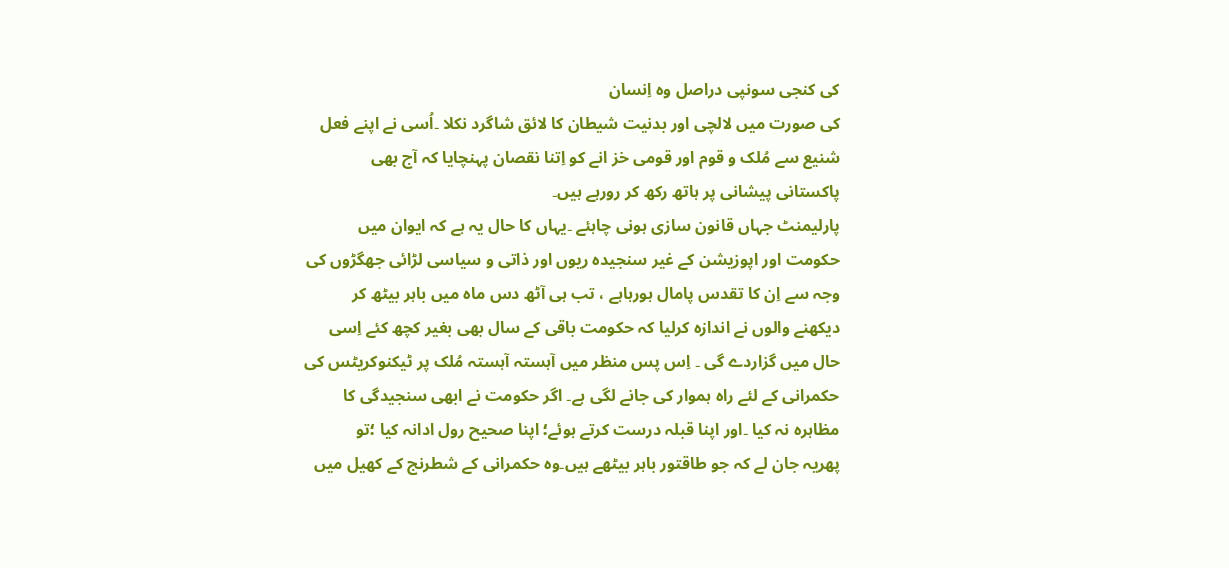کی کنجی سونپی دراصل وہ اِنسان
کی صورت میں لالچی اور بدنیت شیطان کا لائق شاگرد نکلا ۔اُسی نے اپنے فعل
شنیع سے مُلک و قوم اور قومی خز انے کو اِتنا نقصان پہنچایا کہ آج بھی
پاکستانی پیشانی پر ہاتھ رکھ کر رورہے ہیں۔
پارلیمنٹ جہاں قانون سازی ہونی چاہئے ۔یہاں کا حال یہ ہے کہ ایوان میں
حکومت اور اپوزیشن کے غیر سنجیدہ ریوں اور ذاتی و سیاسی لڑائی جھگڑوں کی
وجہ سے اِن کا تقدس پامال ہورہاہے ، تب ہی آٹھ دس ماہ میں باہر بیٹھ کر
دیکھنے والوں نے اندازہ کرلیا کہ حکومت باقی کے سال بھی بغیر کچھ کئے اِسی
حال میں گزاردے گی ۔ اِس پس منظر میں آہستہ آہستہ مُلک پر ٹیکنوکریٹس کی
حکمرانی کے لئے راہ ہموار کی جانے لگی ہے۔ اگر حکومت نے ابھی سنجیدگی کا
مظاہرہ نہ کیا ۔اور اپنا قبلہ درست کرتے ہوئے؛ اپنا صحیح رول ادانہ کیا ؛تو
پھریہ جان لے کہ جو طاقتور باہر بیٹھے ہیں۔وہ حکمرانی کے شطرنج کے کھیل میں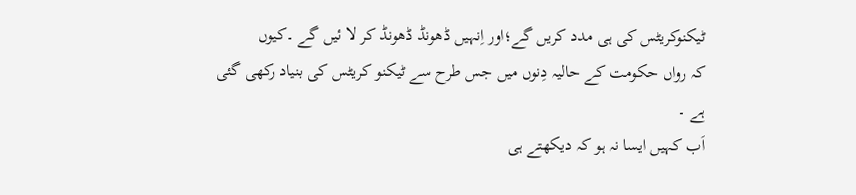ٹیکنوکریٹس کی ہی مدد کریں گے؛اور اِنہیں ڈھونڈ ڈھونڈ کر لا ئیں گے ۔کیوں
کہ رواں حکومت کے حالیہ دِنوں میں جس طرح سے ٹیکنو کریٹس کی بنیاد رکھی گئی
ہے ۔
اَب کہیں ایسا نہ ہو کہ دیکھتے ہی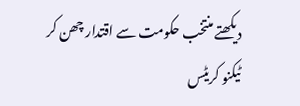دیکھتے منتخب حکومت سے اقتدار چھن کر
ٹیکنو کریٹس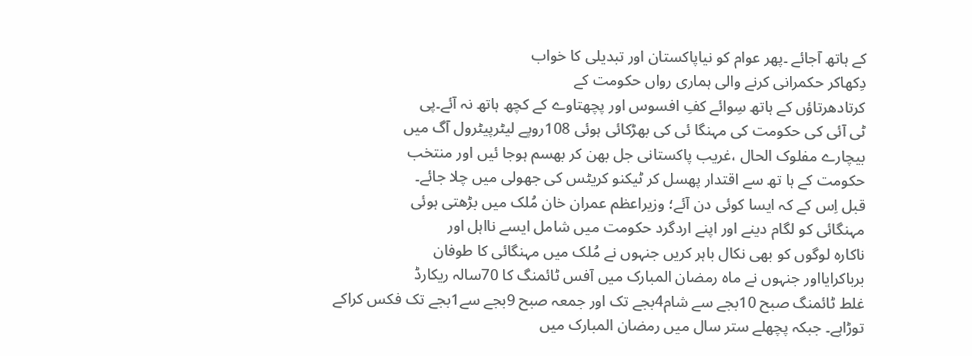کے ہاتھ آجائے ۔پھر عوام کو نیاپاکستان اور تبدیلی کا خواب
دِکھاکر حکمرانی کرنے والی ہماری رواں حکومت کے
کرتادھرتاؤں کے ہاتھ سِوائے کفِ افسوس اور پچھتاوے کے کچھ ہاتھ نہ آئے۔پی
ٹی آئی کی حکومت کی مہنگا ئی کی بھڑکائی ہوئی 108روپے لیٹرپیٹرول آگ میں
بیچارے مفلوک الحال ،غریب پاکستانی جل بھن کر بھسم ہوجا ئیں اور منتخب
حکومت کے ہا تھ سے اقتدار پھسل کر ٹیکنو کریٹس کی جھولی میں چلا جائے۔
قبل اِس کے کہ ایسا کوئی دن آئے؛ وزیراعظم عمران خان مُلک میں بڑھتی ہوئی
مہنگائی کو لگام دینے اور اپنے اردگرد حکومت میں شامل ایسے نااہل اور
ناکارہ لوگوں کو بھی نکال باہر کریں جنہوں نے مُلک میں مہنگائی کا طوفان
برباکرایااور جنہوں نے ماہ رمضان المبارک میں آفس ٹائمنگ کا 70سالہ ریکارڈ
غلط ٹائمنگ صبح 10بجے سے شام4بجے تک اور جمعہ صبح 9بجے سے1بجے تک فکس کراکے
توڑاہے۔ جبکہ پچھلے ستر سال میں رمضان المبارک میں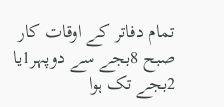تمام دفاتر کے اوقات کار
صبح 8بجے سے دوپہر1یا 2بجے تک ہوا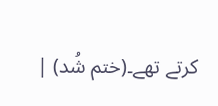کرتے تھے۔(ختم شُد) |